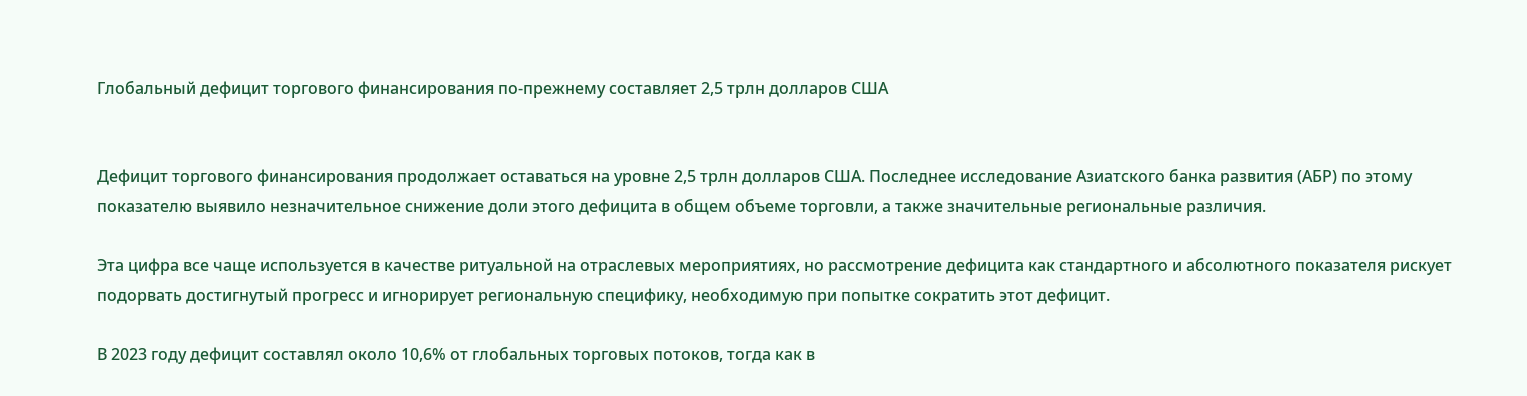Глобальный дефицит торгового финансирования по-прежнему составляет 2,5 трлн долларов США


Дефицит торгового финансирования продолжает оставаться на уровне 2,5 трлн долларов США. Последнее исследование Азиатского банка развития (АБР) по этому показателю выявило незначительное снижение доли этого дефицита в общем объеме торговли, а также значительные региональные различия.

Эта цифра все чаще используется в качестве ритуальной на отраслевых мероприятиях, но рассмотрение дефицита как стандартного и абсолютного показателя рискует подорвать достигнутый прогресс и игнорирует региональную специфику, необходимую при попытке сократить этот дефицит.

В 2023 году дефицит составлял около 10,6% от глобальных торговых потоков, тогда как в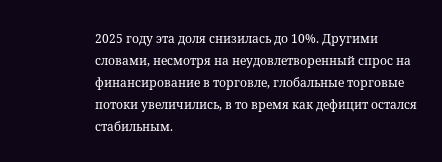2025 году эта доля снизилась до 10%. Другими словами, несмотря на неудовлетворенный спрос на финансирование в торговле, глобальные торговые потоки увеличились, в то время как дефицит остался стабильным.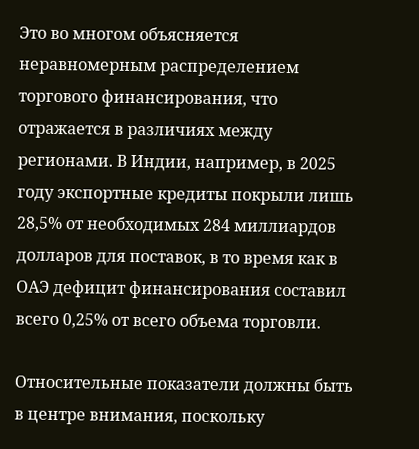Это во многом объясняется неравномерным распределением торгового финансирования, что отражается в различиях между регионами. В Индии, например, в 2025 году экспортные кредиты покрыли лишь 28,5% от необходимых 284 миллиардов долларов для поставок, в то время как в ОАЭ дефицит финансирования составил всего 0,25% от всего объема торговли.

Относительные показатели должны быть в центре внимания, поскольку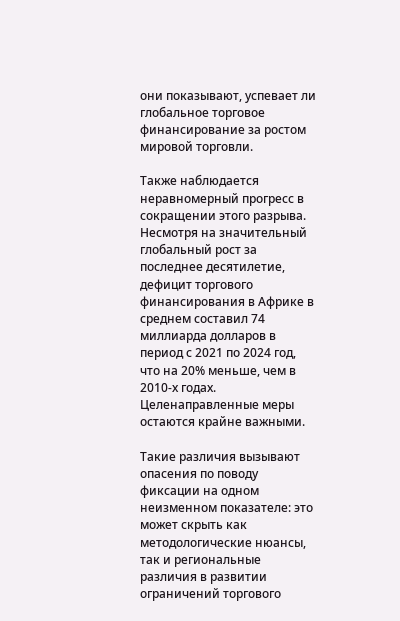они показывают, успевает ли глобальное торговое финансирование за ростом мировой торговли.

Также наблюдается неравномерный прогресс в сокращении этого разрыва. Несмотря на значительный глобальный рост за последнее десятилетие, дефицит торгового финансирования в Африке в среднем составил 74 миллиарда долларов в период с 2021 по 2024 год, что на 20% меньше, чем в 2010-х годах. Целенаправленные меры остаются крайне важными.

Такие различия вызывают опасения по поводу фиксации на одном неизменном показателе: это может скрыть как методологические нюансы, так и региональные различия в развитии ограничений торгового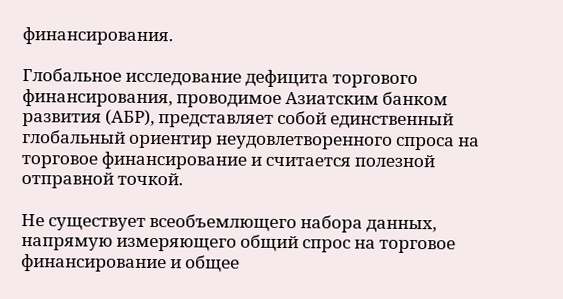финансирования.

Глобальное исследование дефицита торгового финансирования, проводимое Азиатским банком развития (АБР), представляет собой единственный глобальный ориентир неудовлетворенного спроса на торговое финансирование и считается полезной отправной точкой.

Не существует всеобъемлющего набора данных, напрямую измеряющего общий спрос на торговое финансирование и общее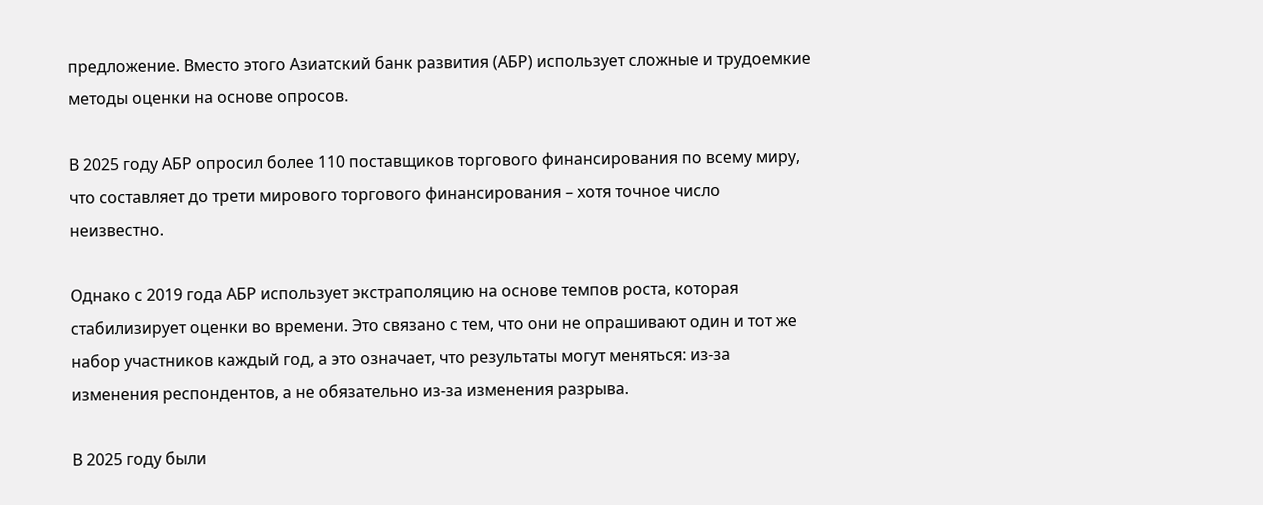предложение. Вместо этого Азиатский банк развития (АБР) использует сложные и трудоемкие методы оценки на основе опросов.

В 2025 году АБР опросил более 110 поставщиков торгового финансирования по всему миру, что составляет до трети мирового торгового финансирования – хотя точное число неизвестно.

Однако с 2019 года АБР использует экстраполяцию на основе темпов роста, которая стабилизирует оценки во времени. Это связано с тем, что они не опрашивают один и тот же набор участников каждый год, а это означает, что результаты могут меняться: из-за изменения респондентов, а не обязательно из-за изменения разрыва.

В 2025 году были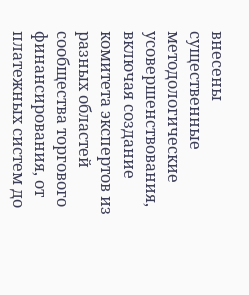внесены существенные методологические усовершенствования, включая создание комитета экспертов из разных областей сообщества торгового финансирования, от платежных систем до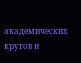академических кругов и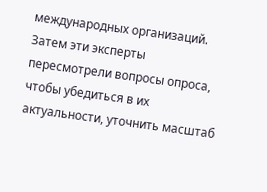международных организаций. Затем эти эксперты пересмотрели вопросы опроса, чтобы убедиться в их актуальности, уточнить масштаб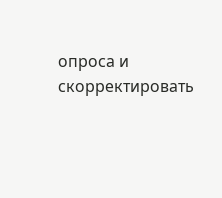опроса и скорректировать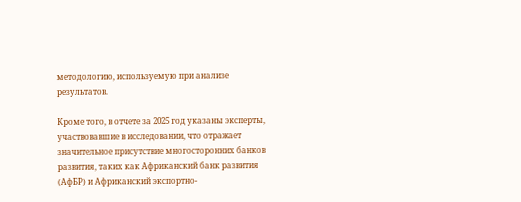методологию, используемую при анализе результатов.

Кроме того, в отчете за 2025 год указаны эксперты, участвовавшие в исследовании, что отражает значительное присутствие многосторонних банков развития, таких как Африканский банк развития (АфБР) и Африканский экспортно-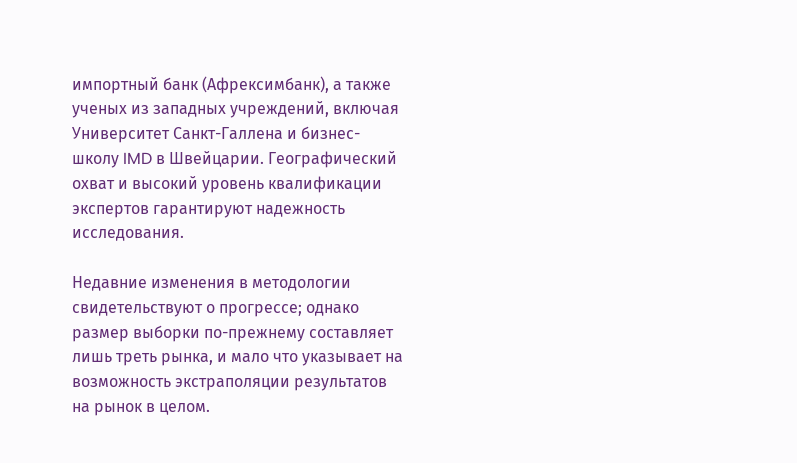импортный банк (Афрексимбанк), а также ученых из западных учреждений, включая Университет Санкт-Галлена и бизнес-школу IMD в Швейцарии. Географический охват и высокий уровень квалификации экспертов гарантируют надежность исследования.

Недавние изменения в методологии свидетельствуют о прогрессе; однако размер выборки по-прежнему составляет лишь треть рынка, и мало что указывает на возможность экстраполяции результатов на рынок в целом.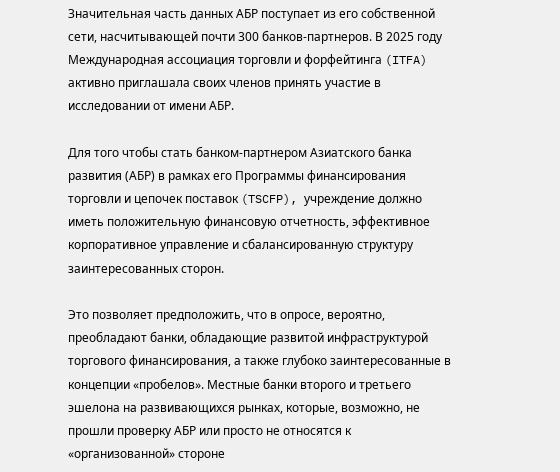Значительная часть данных АБР поступает из его собственной сети, насчитывающей почти 300 банков-партнеров. В 2025 году Международная ассоциация торговли и форфейтинга (ITFA) активно приглашала своих членов принять участие в исследовании от имени АБР.

Для того чтобы стать банком-партнером Азиатского банка развития (АБР) в рамках его Программы финансирования торговли и цепочек поставок (TSCFP), учреждение должно иметь положительную финансовую отчетность, эффективное корпоративное управление и сбалансированную структуру заинтересованных сторон.

Это позволяет предположить, что в опросе, вероятно, преобладают банки, обладающие развитой инфраструктурой торгового финансирования, а также глубоко заинтересованные в концепции «пробелов». Местные банки второго и третьего эшелона на развивающихся рынках, которые, возможно, не прошли проверку АБР или просто не относятся к «организованной» стороне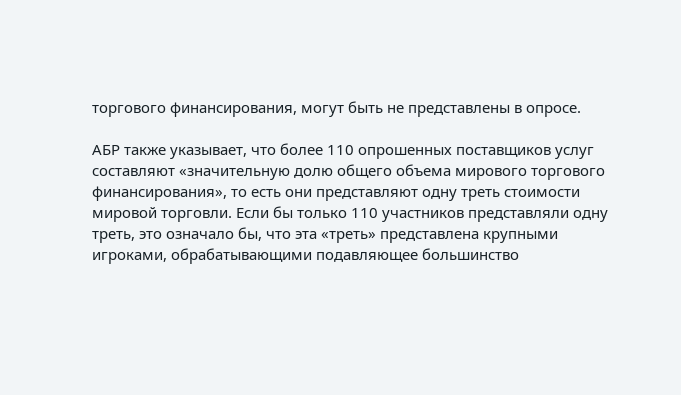торгового финансирования, могут быть не представлены в опросе.

АБР также указывает, что более 110 опрошенных поставщиков услуг составляют «значительную долю общего объема мирового торгового финансирования», то есть они представляют одну треть стоимости мировой торговли. Если бы только 110 участников представляли одну треть, это означало бы, что эта «треть» представлена крупными игроками, обрабатывающими подавляющее большинство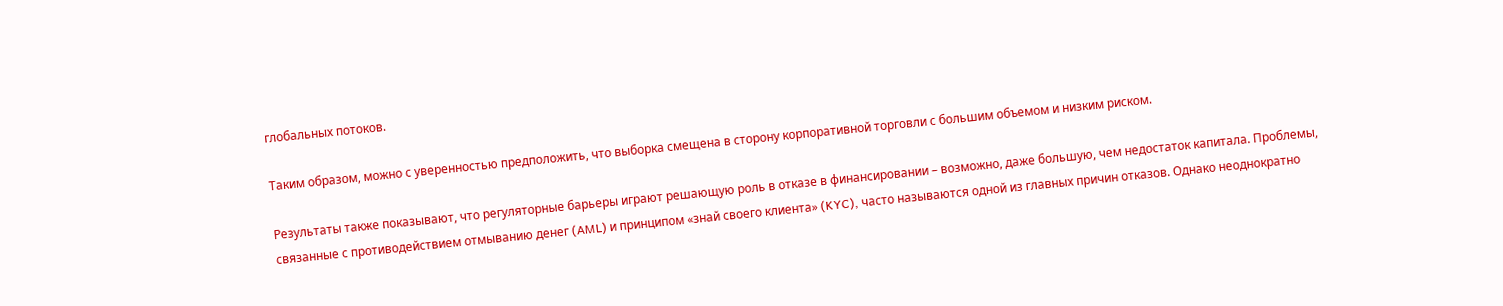глобальных потоков.

Таким образом, можно с уверенностью предположить, что выборка смещена в сторону корпоративной торговли с большим объемом и низким риском.

Результаты также показывают, что регуляторные барьеры играют решающую роль в отказе в финансировании – возможно, даже большую, чем недостаток капитала. Проблемы, связанные с противодействием отмыванию денег (AML) и принципом «знай своего клиента» (KYC), часто называются одной из главных причин отказов. Однако неоднократно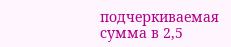подчеркиваемая сумма в 2,5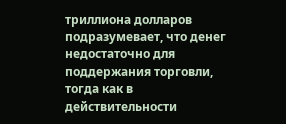триллиона долларов подразумевает, что денег недостаточно для поддержания торговли, тогда как в действительности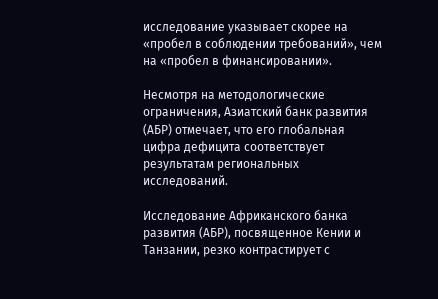исследование указывает скорее на «пробел в соблюдении требований», чем на «пробел в финансировании».

Несмотря на методологические ограничения, Азиатский банк развития (АБР) отмечает, что его глобальная цифра дефицита соответствует результатам региональных исследований.

Исследование Африканского банка развития (АБР), посвященное Кении и Танзании, резко контрастирует с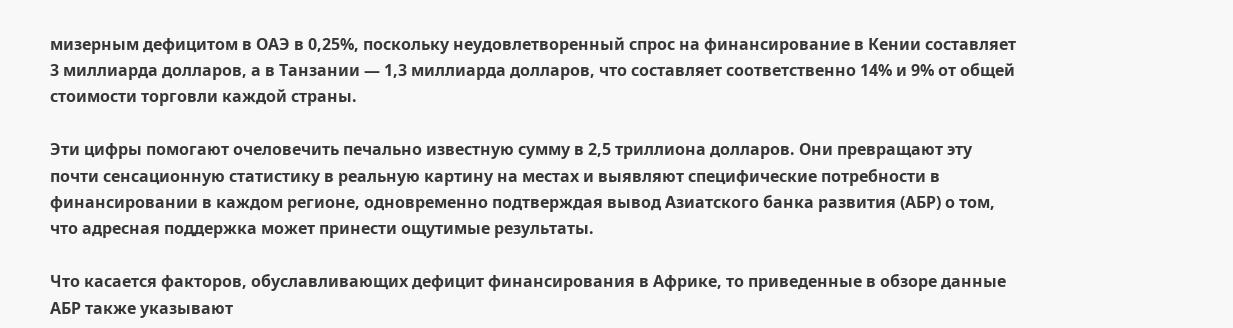мизерным дефицитом в ОАЭ в 0,25%, поскольку неудовлетворенный спрос на финансирование в Кении составляет 3 миллиарда долларов, а в Танзании — 1,3 миллиарда долларов, что составляет соответственно 14% и 9% от общей стоимости торговли каждой страны.

Эти цифры помогают очеловечить печально известную сумму в 2,5 триллиона долларов. Они превращают эту почти сенсационную статистику в реальную картину на местах и выявляют специфические потребности в финансировании в каждом регионе, одновременно подтверждая вывод Азиатского банка развития (АБР) о том, что адресная поддержка может принести ощутимые результаты.

Что касается факторов, обуславливающих дефицит финансирования в Африке, то приведенные в обзоре данные АБР также указывают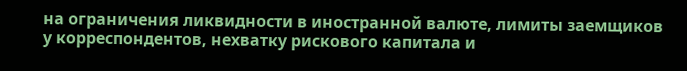на ограничения ликвидности в иностранной валюте, лимиты заемщиков у корреспондентов, нехватку рискового капитала и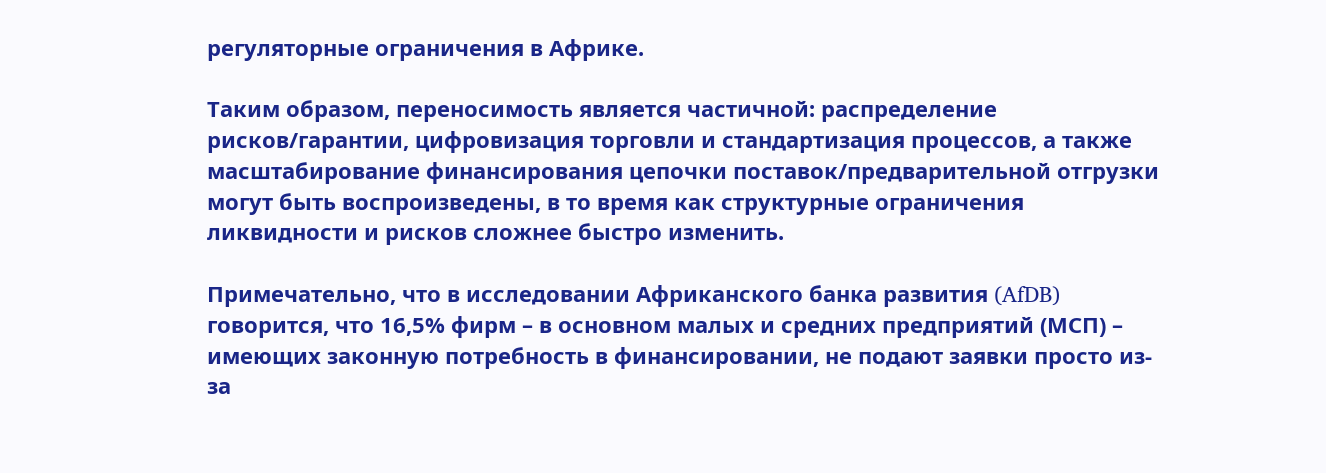регуляторные ограничения в Африке.

Таким образом, переносимость является частичной: распределение рисков/гарантии, цифровизация торговли и стандартизация процессов, а также масштабирование финансирования цепочки поставок/предварительной отгрузки могут быть воспроизведены, в то время как структурные ограничения ликвидности и рисков сложнее быстро изменить.

Примечательно, что в исследовании Африканского банка развития (AfDB) говорится, что 16,5% фирм – в основном малых и средних предприятий (МСП) – имеющих законную потребность в финансировании, не подают заявки просто из-за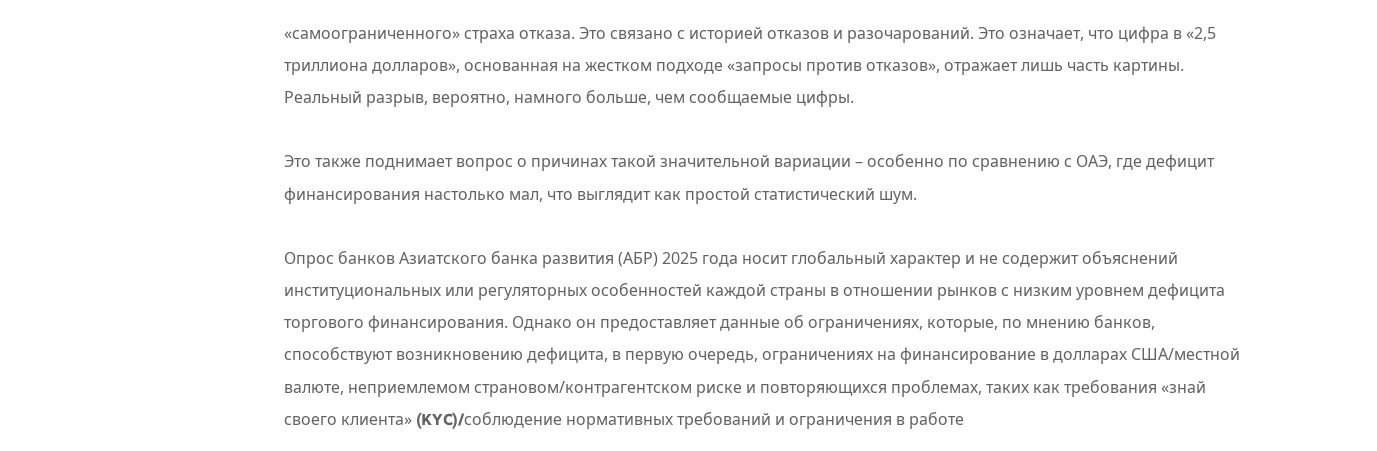«самоограниченного» страха отказа. Это связано с историей отказов и разочарований. Это означает, что цифра в «2,5 триллиона долларов», основанная на жестком подходе «запросы против отказов», отражает лишь часть картины. Реальный разрыв, вероятно, намного больше, чем сообщаемые цифры.

Это также поднимает вопрос о причинах такой значительной вариации – особенно по сравнению с ОАЭ, где дефицит финансирования настолько мал, что выглядит как простой статистический шум.

Опрос банков Азиатского банка развития (АБР) 2025 года носит глобальный характер и не содержит объяснений институциональных или регуляторных особенностей каждой страны в отношении рынков с низким уровнем дефицита торгового финансирования. Однако он предоставляет данные об ограничениях, которые, по мнению банков, способствуют возникновению дефицита, в первую очередь, ограничениях на финансирование в долларах США/местной валюте, неприемлемом страновом/контрагентском риске и повторяющихся проблемах, таких как требования «знай своего клиента» (KYC)/соблюдение нормативных требований и ограничения в работе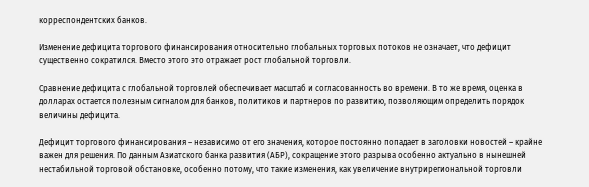корреспондентских банков.

Изменение дефицита торгового финансирования относительно глобальных торговых потоков не означает, что дефицит существенно сократился. Вместо этого это отражает рост глобальной торговли.

Сравнение дефицита с глобальной торговлей обеспечивает масштаб и согласованность во времени. В то же время, оценка в долларах остается полезным сигналом для банков, политиков и партнеров по развитию, позволяющим определить порядок величины дефицита.

Дефицит торгового финансирования – независимо от его значения, которое постоянно попадает в заголовки новостей – крайне важен для решения. По данным Азиатского банка развития (АБР), сокращение этого разрыва особенно актуально в нынешней нестабильной торговой обстановке, особенно потому, что такие изменения, как увеличение внутрирегиональной торговли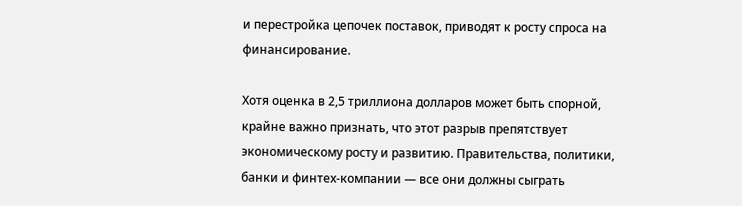и перестройка цепочек поставок, приводят к росту спроса на финансирование.

Хотя оценка в 2,5 триллиона долларов может быть спорной, крайне важно признать, что этот разрыв препятствует экономическому росту и развитию. Правительства, политики, банки и финтех-компании — все они должны сыграть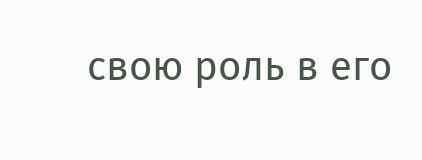свою роль в его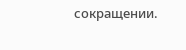сокращении.